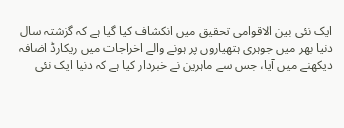ایک نئی بین الاقوامی تحقیق میں انکشاف کیا گیا ہے کہ گزشتہ سال دنیا بھر میں جوہری ہتھیاروں پر ہونے والے اخراجات میں ریکارڈ اضافہ دیکھنے میں آیا، جس سے ماہرین نے خبردار کیا ہے کہ دنیا ایک نئی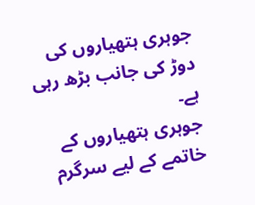جوہری ہتھیاروں کی دوڑ کی جانب بڑھ رہی ہے۔
جوہری ہتھیاروں کے خاتمے کے لیے سرگرم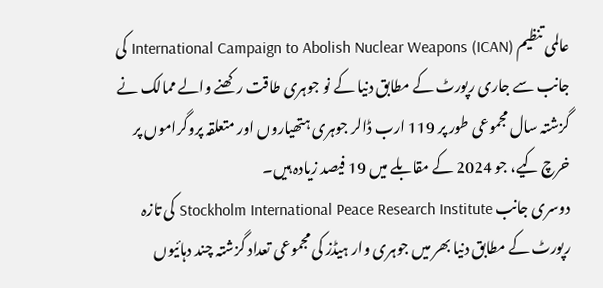عالمی تنظیم International Campaign to Abolish Nuclear Weapons (ICAN) کی جانب سے جاری رپورٹ کے مطابق دنیا کے نو جوہری طاقت رکھنے والے ممالک نے گزشتہ سال مجموعی طور پر 119 ارب ڈالر جوہری ہتھیاروں اور متعلقہ پروگراموں پر خرچ کیے، جو 2024 کے مقابلے میں 19 فیصد زیادہ ہیں۔
دوسری جانب Stockholm International Peace Research Institute کی تازہ رپورٹ کے مطابق دنیا بھر میں جوہری وار ہیڈز کی مجموعی تعداد گزشتہ چند دہائیوں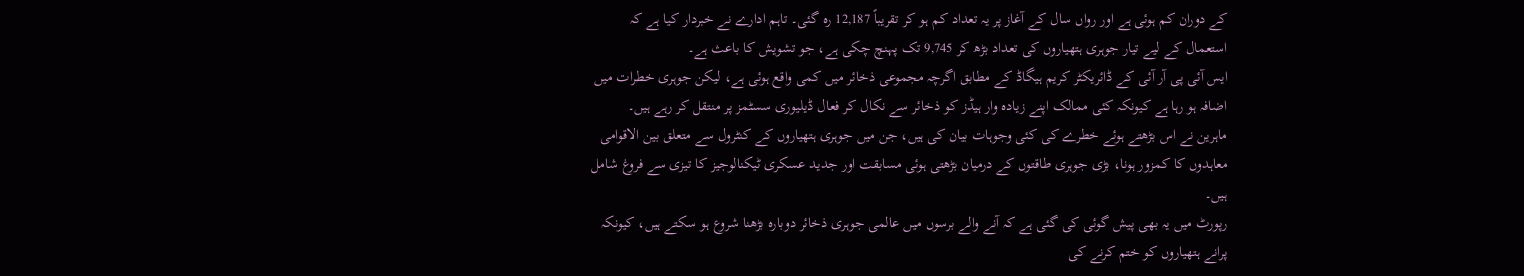کے دوران کم ہوئی ہے اور رواں سال کے آغاز پر یہ تعداد کم ہو کر تقریباً 12,187 رہ گئی۔ تاہم ادارے نے خبردار کیا ہے کہ استعمال کے لیے تیار جوہری ہتھیاروں کی تعداد بڑھ کر 9,745 تک پہنچ چکی ہے، جو تشویش کا باعث ہے۔
ایس آئی پی آر آئی کے ڈائریکٹر کریم ہیگاڈ کے مطابق اگرچہ مجموعی ذخائر میں کمی واقع ہوئی ہے، لیکن جوہری خطرات میں اضافہ ہو رہا ہے کیونکہ کئی ممالک اپنے زیادہ وار ہیڈز کو ذخائر سے نکال کر فعال ڈیلیوری سسٹمز پر منتقل کر رہے ہیں۔
ماہرین نے اس بڑھتے ہوئے خطرے کی کئی وجوہات بیان کی ہیں، جن میں جوہری ہتھیاروں کے کنٹرول سے متعلق بین الاقوامی معاہدوں کا کمزور ہونا، بڑی جوہری طاقتوں کے درمیان بڑھتی ہوئی مسابقت اور جدید عسکری ٹیکنالوجیز کا تیزی سے فروغ شامل ہیں۔
رپورٹ میں یہ بھی پیش گوئی کی گئی ہے کہ آنے والے برسوں میں عالمی جوہری ذخائر دوبارہ بڑھنا شروع ہو سکتے ہیں، کیونکہ پرانے ہتھیاروں کو ختم کرنے کی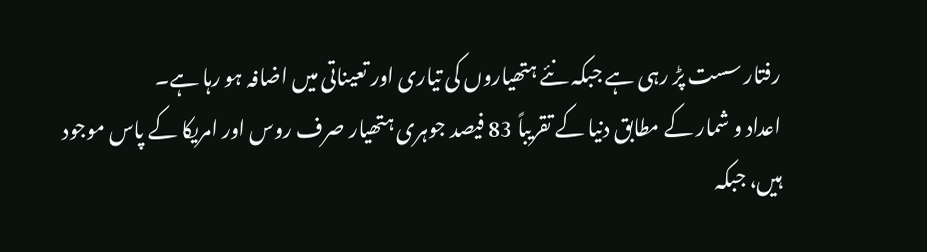رفتار سست پڑ رہی ہے جبکہ نئے ہتھیاروں کی تیاری اور تعیناتی میں اضافہ ہو رہا ہے۔
اعداد و شمار کے مطابق دنیا کے تقریباً 83 فیصد جوہری ہتھیار صرف روس اور امریکا کے پاس موجود ہیں، جبکہ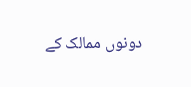دونوں ممالک کے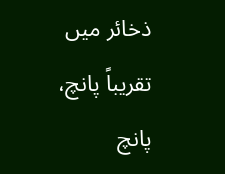ذخائر میں تقریباً پانچ، پانچ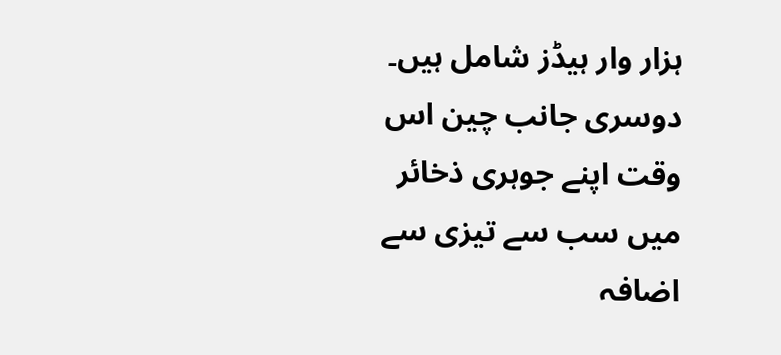ہزار وار ہیڈز شامل ہیں۔ دوسری جانب چین اس وقت اپنے جوہری ذخائر میں سب سے تیزی سے اضافہ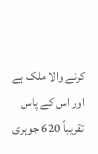کرنے والا ملک ہے اور اس کے پاس تقریباً 620 جوہری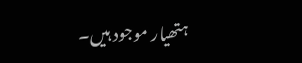ہتھیار موجود ہیں۔